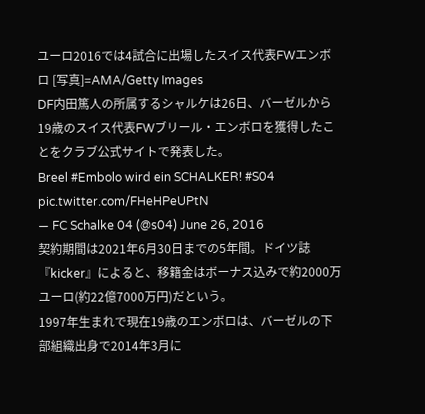ユーロ2016では4試合に出場したスイス代表FWエンボロ [写真]=AMA/Getty Images
DF内田篤人の所属するシャルケは26日、バーゼルから19歳のスイス代表FWブリール・エンボロを獲得したことをクラブ公式サイトで発表した。
Breel #Embolo wird ein SCHALKER! #S04 pic.twitter.com/FHeHPeUPtN
— FC Schalke 04 (@s04) June 26, 2016
契約期間は2021年6月30日までの5年間。ドイツ誌『kicker』によると、移籍金はボーナス込みで約2000万ユーロ(約22億7000万円)だという。
1997年生まれで現在19歳のエンボロは、バーゼルの下部組織出身で2014年3月に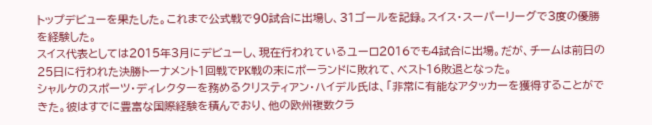トップデビューを果たした。これまで公式戦で90試合に出場し、31ゴールを記録。スイス・スーパーリーグで3度の優勝を経験した。
スイス代表としては2015年3月にデビューし、現在行われているユーロ2016でも4試合に出場。だが、チームは前日の25日に行われた決勝トーナメント1回戦でPK戦の末にポーランドに敗れて、ベスト16敗退となった。
シャルケのスポーツ・ディレクターを務めるクリスティアン・ハイデル氏は、「非常に有能なアタッカーを獲得することができた。彼はすでに豊富な国際経験を積んでおり、他の欧州複数クラ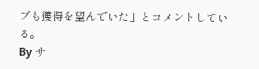ブも獲得を望んでいた」とコメントしている。
By サ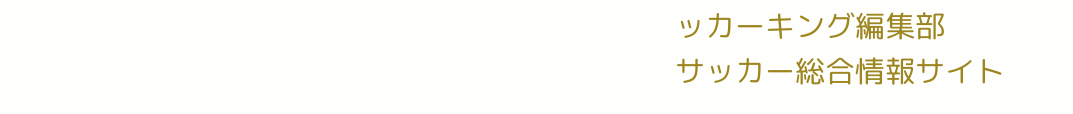ッカーキング編集部
サッカー総合情報サイト